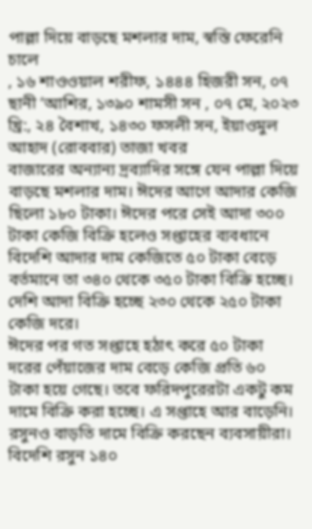পাল্লা দিয়ে বাড়ছে মশলার দাম, স্বস্তি ফেরেনি চালে
, ১৬ শাওওয়াল শরীফ, ১৪৪৪ হিজরী সন, ০৭ ছানী ‘আশির, ১৩৯০ শামসী সন , ০৭ মে, ২০২৩ খ্রি:, ২৪ বৈশাখ, ১৪৩০ ফসলী সন, ইয়াওমুল আহাদ (রোববার) তাজা খবর
বাজারের অন্যান্য দ্রব্যাদির সঙ্গে যেন পাল্লা দিয়ে বাড়ছে মশলার দাম। ঈদের আগে আদার কেজি ছিলো ১৮০ টাকা। ঈদের পরে সেই আদা ৩০০ টাকা কেজি বিক্রি হলেও সপ্তাহের ব্যবধানে বিদেশি আদার দাম কেজিতে ৫০ টাকা বেড়ে বর্তমানে তা ৩৪০ থেকে ৩৫০ টাকা বিক্রি হচ্ছে। দেশি আদা বিক্রি হচ্ছে ২৩০ থেকে ২৫০ টাকা কেজি দরে।
ঈদের পর গত সপ্তাহে হঠাৎ করে ৫০ টাকা দরের পেঁয়াজের দাম বেড়ে কেজি প্রতি ৬০ টাকা হয়ে গেছে। তবে ফরিদপুরেরটা একটু কম দামে বিক্রি করা হচ্ছে। এ সপ্তাহে আর বাড়েনি। রসুনও বাড়তি দামে বিক্রি করছেন ব্যবসায়ীরা। বিদেশি রসুন ১৪০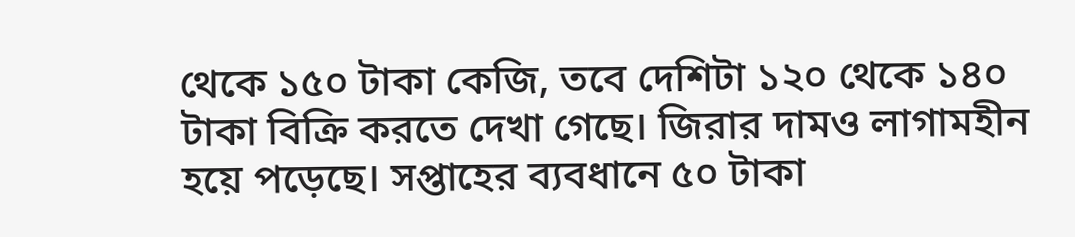থেকে ১৫০ টাকা কেজি, তবে দেশিটা ১২০ থেকে ১৪০ টাকা বিক্রি করতে দেখা গেছে। জিরার দামও লাগামহীন হয়ে পড়েছে। সপ্তাহের ব্যবধানে ৫০ টাকা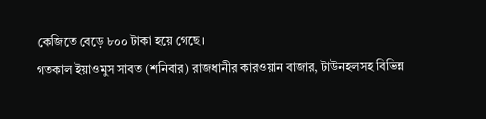কেজিতে বেড়ে ৮০০ টাকা হয়ে গেছে।
গতকাল ইয়াওমুস সাবত (শনিবার) রাজধানীর কারওয়ান বাজার, টাউনহলসহ বিভিন্ন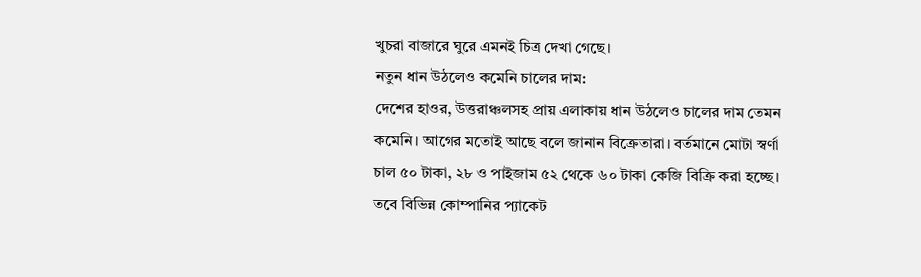খুচরা বাজারে ঘুরে এমনই চিত্র দেখা গেছে।
নতুন ধান উঠলেও কমেনি চালের দাম:
দেশের হাওর, উত্তরাঞ্চলসহ প্রায় এলাকায় ধান উঠলেও চালের দাম তেমন কমেনি। আগের মতোই আছে বলে জানান বিক্রেতারা। বর্তমানে মোটা স্বর্ণা চাল ৫০ টাকা, ২৮ ও পাইজাম ৫২ থেকে ৬০ টাকা কেজি বিক্রি করা হচ্ছে। তবে বিভিন্ন কোম্পানির প্যাকেট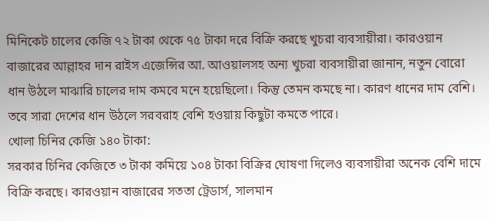মিনিকেট চালের কেজি ৭২ টাকা থেকে ৭৫ টাকা দরে বিক্রি করছে খুচরা ব্যবসায়ীরা। কারওয়ান বাজারের আল্লাহর দান রাইস এজেন্সির আ. আওয়ালসহ অন্য খুচরা ব্যবসায়ীরা জানান, নতুন বোরো ধান উঠলে মাঝারি চালের দাম কমবে মনে হয়েছিলো। কিন্তু তেমন কমছে না। কারণ ধানের দাম বেশি। তবে সারা দেশের ধান উঠলে সরবরাহ বেশি হওয়ায় কিছুটা কমতে পারে।
খোলা চিনির কেজি ১৪০ টাকা:
সরকার চিনির কেজিতে ৩ টাকা কমিয়ে ১০৪ টাকা বিক্রির ঘোষণা দিলেও ব্যবসায়ীরা অনেক বেশি দামে বিক্রি করছে। কারওয়ান বাজারের সততা ট্রেডার্স, সালমান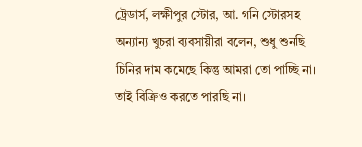ট্রেডার্স, লক্ষীপুর স্টোর, আ. গনি স্টোরসহ অন্যান্য খুচরা ব্যবসায়ীরা বলেন, শুধু শুনছি চিনির দাম কমেছে কিন্তু আমরা তো পাচ্ছি না। তাই বিক্রিও করতে পারছি না।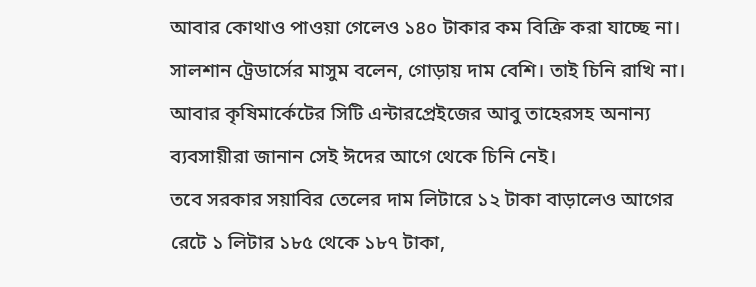আবার কোথাও পাওয়া গেলেও ১৪০ টাকার কম বিক্রি করা যাচ্ছে না। সালশান ট্রেডার্সের মাসুম বলেন, গোড়ায় দাম বেশি। তাই চিনি রাখি না। আবার কৃষিমার্কেটের সিটি এন্টারপ্রেইজের আবু তাহেরসহ অনান্য ব্যবসায়ীরা জানান সেই ঈদের আগে থেকে চিনি নেই।
তবে সরকার সয়াবির তেলের দাম লিটারে ১২ টাকা বাড়ালেও আগের রেটে ১ লিটার ১৮৫ থেকে ১৮৭ টাকা,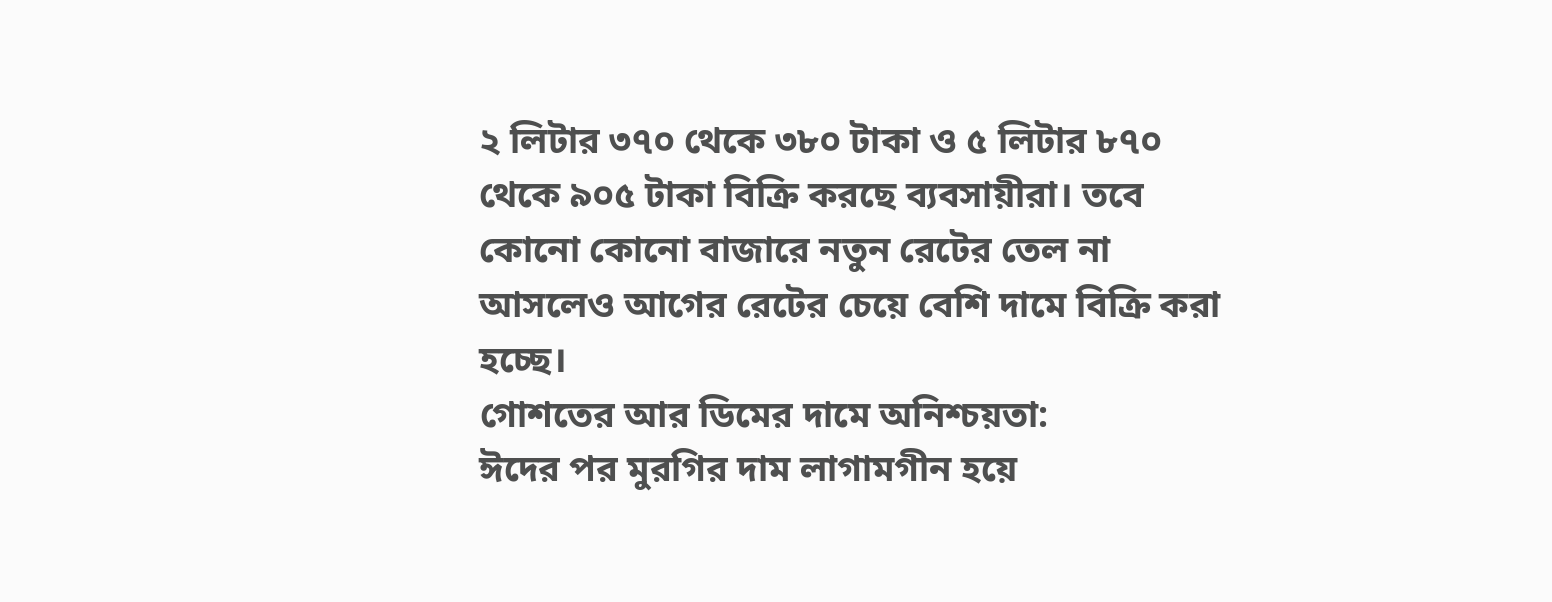২ লিটার ৩৭০ থেকে ৩৮০ টাকা ও ৫ লিটার ৮৭০ থেকে ৯০৫ টাকা বিক্রি করছে ব্যবসায়ীরা। তবে কোনো কোনো বাজারে নতুন রেটের তেল না আসলেও আগের রেটের চেয়ে বেশি দামে বিক্রি করা হচ্ছে।
গোশতের আর ডিমের দামে অনিশ্চয়তা:
ঈদের পর মুরগির দাম লাগামগীন হয়ে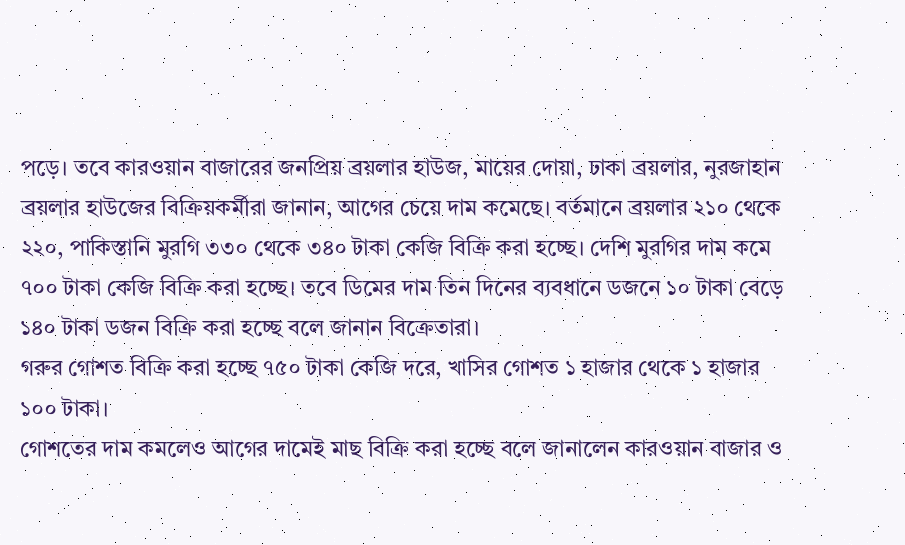পড়ে। তবে কারওয়ান বাজারের জনপ্রিয় ব্রয়লার হাউজ, মায়ের দোয়া, ঢাকা ব্রয়লার, নুরজাহান ব্রয়লার হাউজের বিক্রিয়কর্মীরা জানান, আগের চেয়ে দাম কমেছে। বর্তমানে ব্রয়লার ২১০ থেকে ২২০, পাকিস্তানি মুরগি ৩৩০ থেকে ৩৪০ টাকা কেজি বিক্রি করা হচ্ছে। দেশি মুরগির দাম কমে ৭০০ টাকা কেজি বিক্রি করা হচ্ছে। তবে ডিমের দাম তিন দিনের ব্যবধানে ডজনে ১০ টাকা বেড়ে ১৪০ টাকা ডজন বিক্রি করা হচ্ছে বলে জানান বিক্রেতারা।
গরুর গোশত বিক্রি করা হচ্ছে ৭৫০ টাকা কেজি দরে, খাসির গোশত ১ হাজার থেকে ১ হাজার ১০০ টাকা।
গোশতের দাম কমলেও আগের দামেই মাছ বিক্রি করা হচ্ছে বলে জানালেন কারওয়ান বাজার ও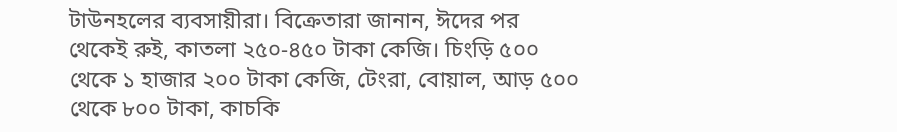টাউনহলের ব্যবসায়ীরা। বিক্রেতারা জানান, ঈদের পর থেকেই রুই, কাতলা ২৫০-৪৫০ টাকা কেজি। চিংড়ি ৫০০ থেকে ১ হাজার ২০০ টাকা কেজি, টেংরা, বোয়াল, আড় ৫০০ থেকে ৮০০ টাকা, কাচকি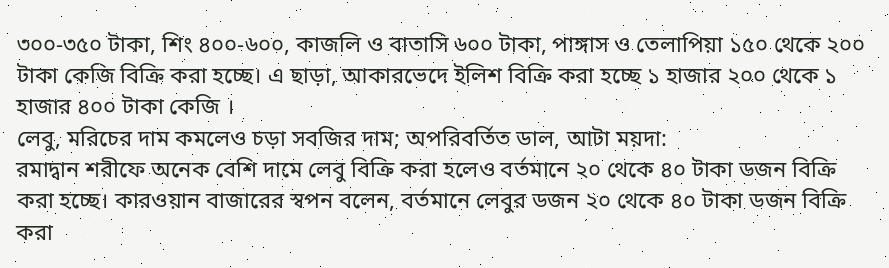৩০০-৩৫০ টাকা, শিং ৪০০-৬০০, কাজলি ও বাতাসি ৬০০ টাকা, পাঙ্গাস ও তেলাপিয়া ১৫০ থেকে ২০০ টাকা কেজি বিক্রি করা হচ্ছে। এ ছাড়া, আকারভেদে ইলিশ বিক্রি করা হচ্ছে ১ হাজার ২০০ থেকে ১ হাজার ৪০০ টাকা কেজি ।
লেবু, মরিচের দাম কমলেও চড়া সবজির দাম; অপরিবর্তিত ডাল, আটা ময়দা:
রমাদ্বান শরীফে অনেক বেশি দামে লেবু বিক্রি করা হলেও বর্তমানে ২০ থেকে ৪০ টাকা ডজন বিক্রি করা হচ্ছে। কারওয়ান বাজারের স্বপন বলেন, বর্তমানে লেবুর ডজন ২০ থেকে ৪০ টাকা ডজন বিক্রি করা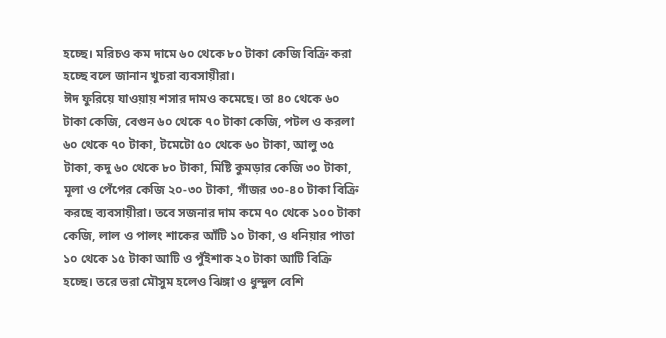হচ্ছে। মরিচও কম দামে ৬০ থেকে ৮০ টাকা কেজি বিক্রি করা হচ্ছে বলে জানান খুচরা ব্যবসায়ীরা।
ঈদ ফুরিয়ে যাওয়ায় শসার দামও কমেছে। তা ৪০ থেকে ৬০ টাকা কেজি, বেগুন ৬০ থেকে ৭০ টাকা কেজি, পটল ও করলা ৬০ থেকে ৭০ টাকা, টমেটো ৫০ থেকে ৬০ টাকা, আলু ৩৫ টাকা, কদু ৬০ থেকে ৮০ টাকা, মিষ্টি কুমড়ার কেজি ৩০ টাকা, মূলা ও পেঁপের কেজি ২০-৩০ টাকা, গাঁজর ৩০-৪০ টাকা বিক্রি করছে ব্যবসায়ীরা। তবে সজনার দাম কমে ৭০ থেকে ১০০ টাকা কেজি, লাল ও পালং শাকের আঁটি ১০ টাকা, ও ধনিয়ার পাতা ১০ থেকে ১৫ টাকা আটি ও পুঁইশাক ২০ টাকা আটি বিক্রি হচ্ছে। তরে ভরা মৌসুম হলেও ঝিঙ্গা ও ধুন্দুল বেশি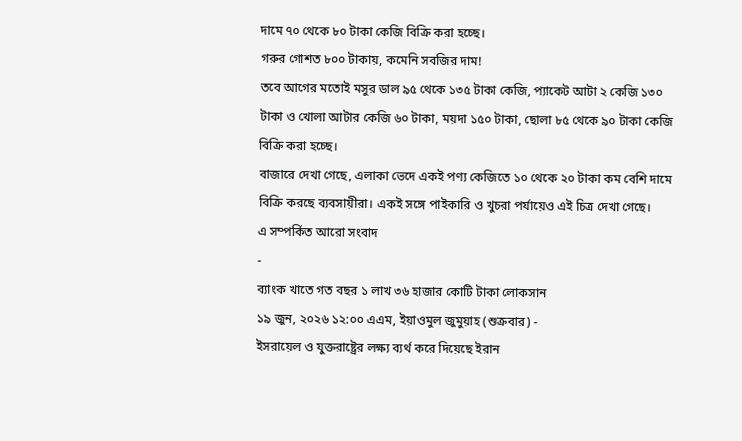দামে ৭০ থেকে ৮০ টাকা কেজি বিক্রি করা হচ্ছে।
গরুর গোশত ৮০০ টাকায়, কমেনি সবজির দাম!
তবে আগের মতোই মসুর ডাল ৯৫ থেকে ১৩৫ টাকা কেজি, প্যাকেট আটা ২ কেজি ১৩০ টাকা ও খোলা আটার কেজি ৬০ টাকা, ময়দা ১৫০ টাকা, ছোলা ৮৫ থেকে ৯০ টাকা কেজি বিক্রি করা হচ্ছে।
বাজারে দেখা গেছে, এলাকা ভেদে একই পণ্য কেজিতে ১০ থেকে ২০ টাকা কম বেশি দামে বিক্রি করছে ব্যবসায়ীরা। একই সঙ্গে পাইকারি ও খুচরা পর্যায়েও এই চিত্র দেখা গেছে।
এ সম্পর্কিত আরো সংবাদ
-
ব্যাংক খাতে গত বছর ১ লাখ ৩৬ হাজার কোটি টাকা লোকসান
১৯ জুন, ২০২৬ ১২:০০ এএম, ইয়াওমুল জুমুয়াহ (শুক্রবার) -
ইসরায়েল ও যুক্তরাষ্ট্রের লক্ষ্য ব্যর্থ করে দিয়েছে ইরান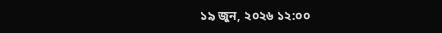১৯ জুন, ২০২৬ ১২:০০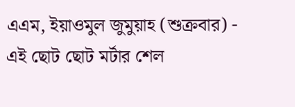এএম, ইয়াওমুল জুমুয়াহ (শুক্রবার) -
এই ছোট ছোট মর্টার শেল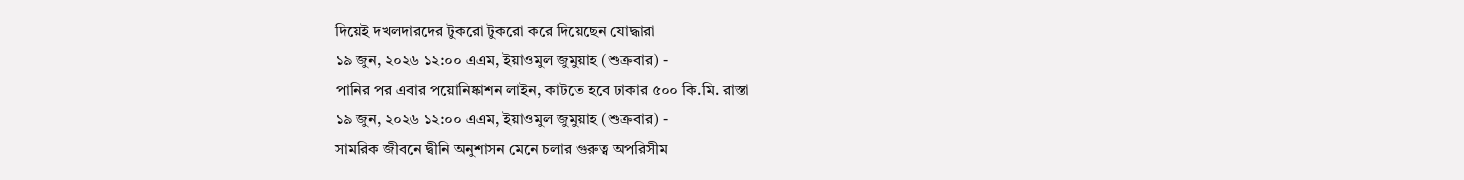দিয়েই দখলদারদের টুকরো টুকরো করে দিয়েছেন যোদ্ধারা
১৯ জুন, ২০২৬ ১২:০০ এএম, ইয়াওমুল জুমুয়াহ (শুক্রবার) -
পানির পর এবার পয়োনিষ্কাশন লাইন, কাটতে হবে ঢাকার ৫০০ কি.মি. রাস্তা
১৯ জুন, ২০২৬ ১২:০০ এএম, ইয়াওমুল জুমুয়াহ (শুক্রবার) -
সামরিক জীবনে দ্বীনি অনুশাসন মেনে চলার গুরুত্ব অপরিসীম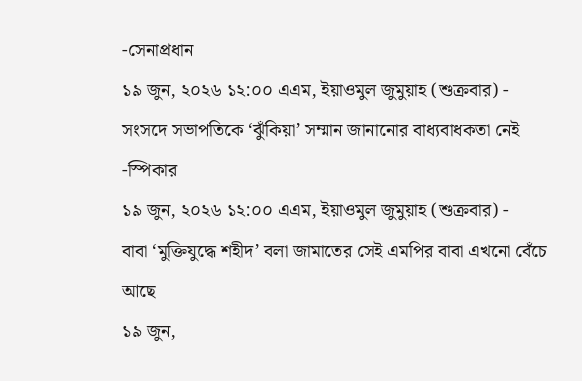-সেনাপ্রধান
১৯ জুন, ২০২৬ ১২:০০ এএম, ইয়াওমুল জুমুয়াহ (শুক্রবার) -
সংসদে সভাপতিকে ‘ঝুঁকিয়া’ সম্মান জানানোর বাধ্যবাধকতা নেই -স্পিকার
১৯ জুন, ২০২৬ ১২:০০ এএম, ইয়াওমুল জুমুয়াহ (শুক্রবার) -
বাবা ‘মুক্তিযুদ্ধে শহীদ’ বলা জামাতের সেই এমপির বাবা এখনো বেঁচে আছে
১৯ জুন,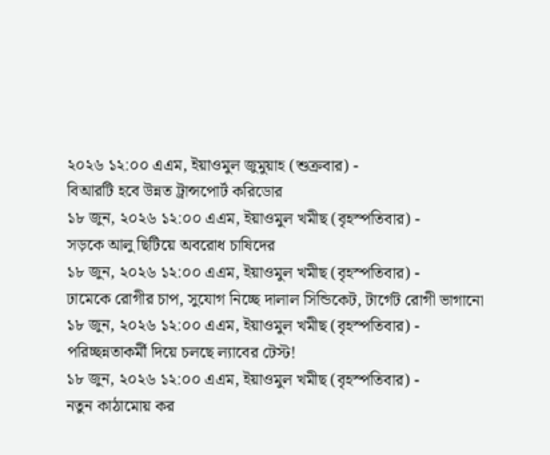২০২৬ ১২:০০ এএম, ইয়াওমুল জুমুয়াহ (শুক্রবার) -
বিআরটি হবে উন্নত ট্রান্সপোর্ট করিডোর
১৮ জুন, ২০২৬ ১২:০০ এএম, ইয়াওমুল খমীছ (বৃহস্পতিবার) -
সড়কে আলু ছিটিয়ে অবরোধ চাষিদের
১৮ জুন, ২০২৬ ১২:০০ এএম, ইয়াওমুল খমীছ (বৃহস্পতিবার) -
ঢামেকে রোগীর চাপ, সুযোগ নিচ্ছে দালাল সিন্ডিকেট, টার্গেট রোগী ভাগানো
১৮ জুন, ২০২৬ ১২:০০ এএম, ইয়াওমুল খমীছ (বৃহস্পতিবার) -
পরিচ্ছন্নতাকর্মী দিয়ে চলছে ল্যাবের টেস্ট!
১৮ জুন, ২০২৬ ১২:০০ এএম, ইয়াওমুল খমীছ (বৃহস্পতিবার) -
নতুন কাঠামোয় কর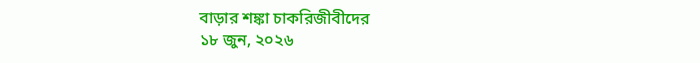বাড়ার শঙ্কা চাকরিজীবীদের
১৮ জুন, ২০২৬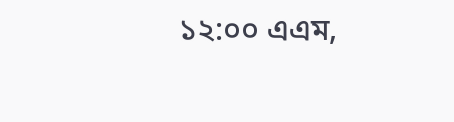১২:০০ এএম,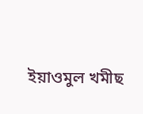ইয়াওমুল খমীছ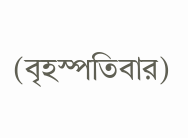(বৃহস্পতিবার)